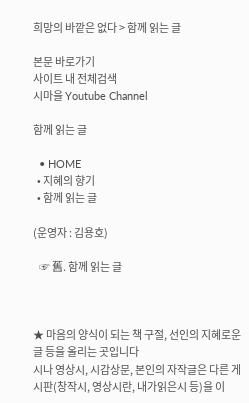희망의 바깥은 없다 > 함께 읽는 글

본문 바로가기
사이트 내 전체검색
시마을 Youtube Channel

함께 읽는 글

  • HOME
  • 지혜의 향기
  • 함께 읽는 글

(운영자 : 김용호)

   ☞ 舊. 함께 읽는 글



★ 마음의 양식이 되는 책 구절, 선인의 지혜로운 글 등을 올리는 곳입니다
시나 영상시, 시감상문, 본인의 자작글은 다른 게시판(창작시, 영상시란, 내가읽은시 등)을 이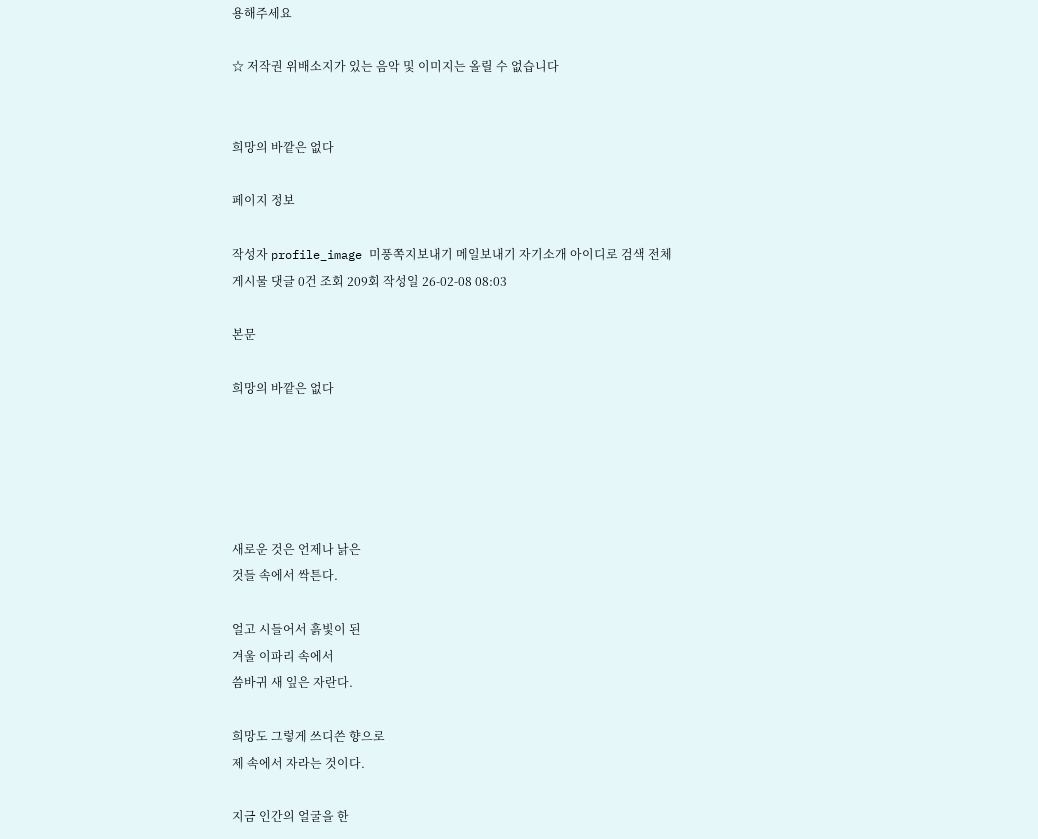용해주세요

☆ 저작권 위배소지가 있는 음악 및 이미지는 올릴 수 없습니다


희망의 바깥은 없다

페이지 정보

작성자 profile_image 미풍쪽지보내기 메일보내기 자기소개 아이디로 검색 전체게시물 댓글 0건 조회 209회 작성일 26-02-08 08:03

본문

희망의 바깥은 없다





새로운 것은 언제나 낡은
것들 속에서 싹튼다.

얼고 시들어서 흙빛이 된
겨울 이파리 속에서
씀바귀 새 잎은 자란다.

희망도 그렇게 쓰디쓴 향으로
제 속에서 자라는 것이다.

지금 인간의 얼굴을 한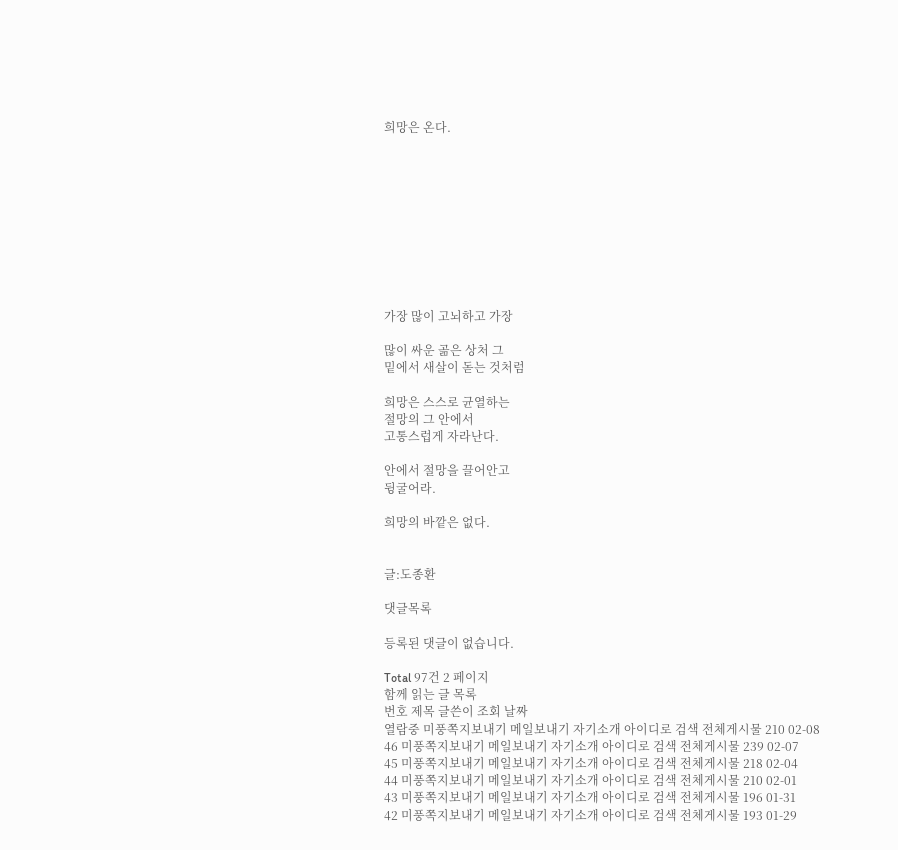희망은 온다.










가장 많이 고뇌하고 가장

많이 싸운 곪은 상처 그
밑에서 새살이 돋는 것처럼

희망은 스스로 균열하는
절망의 그 안에서
고통스럽게 자라난다.

안에서 절망을 끌어안고
뒹굴어라.

희망의 바깥은 없다.


글:도종환

댓글목록

등록된 댓글이 없습니다.

Total 97건 2 페이지
함께 읽는 글 목록
번호 제목 글쓴이 조회 날짜
열람중 미풍쪽지보내기 메일보내기 자기소개 아이디로 검색 전체게시물 210 02-08
46 미풍쪽지보내기 메일보내기 자기소개 아이디로 검색 전체게시물 239 02-07
45 미풍쪽지보내기 메일보내기 자기소개 아이디로 검색 전체게시물 218 02-04
44 미풍쪽지보내기 메일보내기 자기소개 아이디로 검색 전체게시물 210 02-01
43 미풍쪽지보내기 메일보내기 자기소개 아이디로 검색 전체게시물 196 01-31
42 미풍쪽지보내기 메일보내기 자기소개 아이디로 검색 전체게시물 193 01-29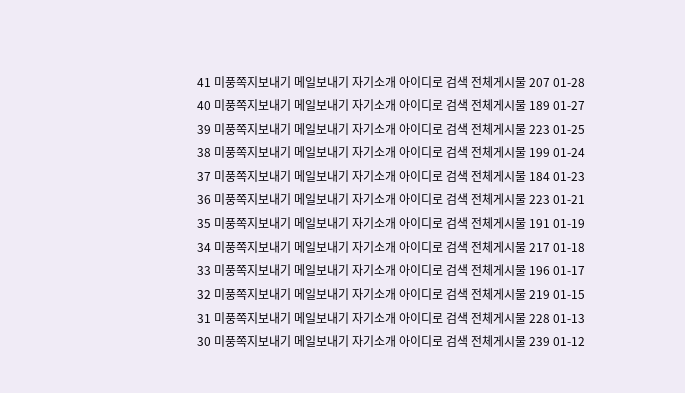41 미풍쪽지보내기 메일보내기 자기소개 아이디로 검색 전체게시물 207 01-28
40 미풍쪽지보내기 메일보내기 자기소개 아이디로 검색 전체게시물 189 01-27
39 미풍쪽지보내기 메일보내기 자기소개 아이디로 검색 전체게시물 223 01-25
38 미풍쪽지보내기 메일보내기 자기소개 아이디로 검색 전체게시물 199 01-24
37 미풍쪽지보내기 메일보내기 자기소개 아이디로 검색 전체게시물 184 01-23
36 미풍쪽지보내기 메일보내기 자기소개 아이디로 검색 전체게시물 223 01-21
35 미풍쪽지보내기 메일보내기 자기소개 아이디로 검색 전체게시물 191 01-19
34 미풍쪽지보내기 메일보내기 자기소개 아이디로 검색 전체게시물 217 01-18
33 미풍쪽지보내기 메일보내기 자기소개 아이디로 검색 전체게시물 196 01-17
32 미풍쪽지보내기 메일보내기 자기소개 아이디로 검색 전체게시물 219 01-15
31 미풍쪽지보내기 메일보내기 자기소개 아이디로 검색 전체게시물 228 01-13
30 미풍쪽지보내기 메일보내기 자기소개 아이디로 검색 전체게시물 239 01-12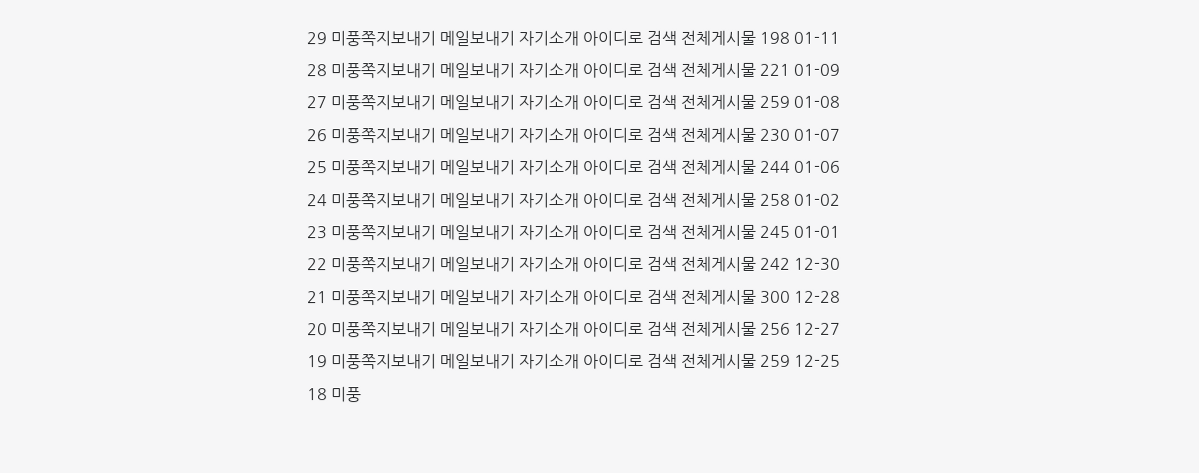29 미풍쪽지보내기 메일보내기 자기소개 아이디로 검색 전체게시물 198 01-11
28 미풍쪽지보내기 메일보내기 자기소개 아이디로 검색 전체게시물 221 01-09
27 미풍쪽지보내기 메일보내기 자기소개 아이디로 검색 전체게시물 259 01-08
26 미풍쪽지보내기 메일보내기 자기소개 아이디로 검색 전체게시물 230 01-07
25 미풍쪽지보내기 메일보내기 자기소개 아이디로 검색 전체게시물 244 01-06
24 미풍쪽지보내기 메일보내기 자기소개 아이디로 검색 전체게시물 258 01-02
23 미풍쪽지보내기 메일보내기 자기소개 아이디로 검색 전체게시물 245 01-01
22 미풍쪽지보내기 메일보내기 자기소개 아이디로 검색 전체게시물 242 12-30
21 미풍쪽지보내기 메일보내기 자기소개 아이디로 검색 전체게시물 300 12-28
20 미풍쪽지보내기 메일보내기 자기소개 아이디로 검색 전체게시물 256 12-27
19 미풍쪽지보내기 메일보내기 자기소개 아이디로 검색 전체게시물 259 12-25
18 미풍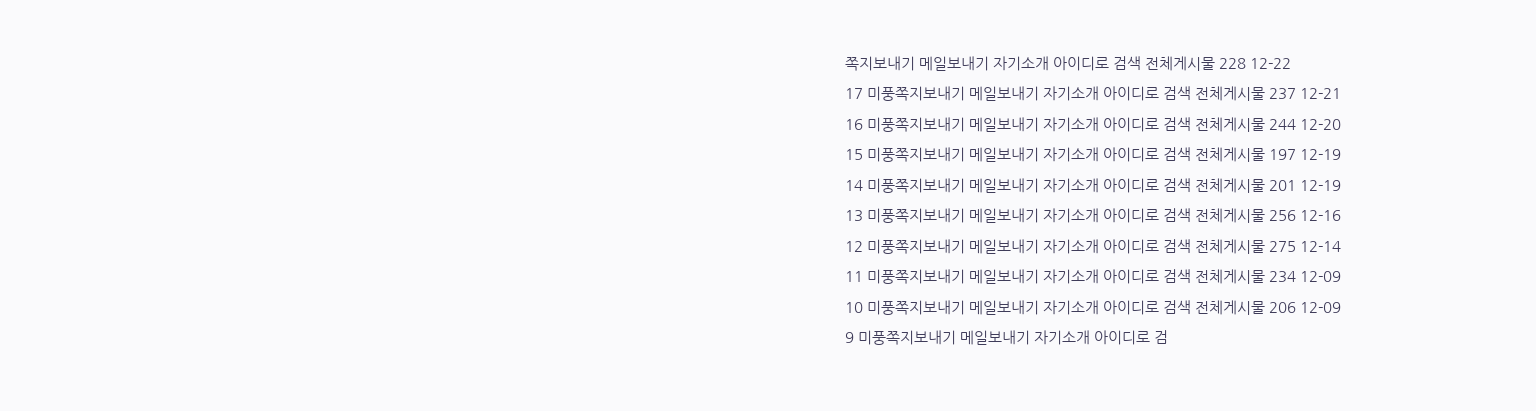쪽지보내기 메일보내기 자기소개 아이디로 검색 전체게시물 228 12-22
17 미풍쪽지보내기 메일보내기 자기소개 아이디로 검색 전체게시물 237 12-21
16 미풍쪽지보내기 메일보내기 자기소개 아이디로 검색 전체게시물 244 12-20
15 미풍쪽지보내기 메일보내기 자기소개 아이디로 검색 전체게시물 197 12-19
14 미풍쪽지보내기 메일보내기 자기소개 아이디로 검색 전체게시물 201 12-19
13 미풍쪽지보내기 메일보내기 자기소개 아이디로 검색 전체게시물 256 12-16
12 미풍쪽지보내기 메일보내기 자기소개 아이디로 검색 전체게시물 275 12-14
11 미풍쪽지보내기 메일보내기 자기소개 아이디로 검색 전체게시물 234 12-09
10 미풍쪽지보내기 메일보내기 자기소개 아이디로 검색 전체게시물 206 12-09
9 미풍쪽지보내기 메일보내기 자기소개 아이디로 검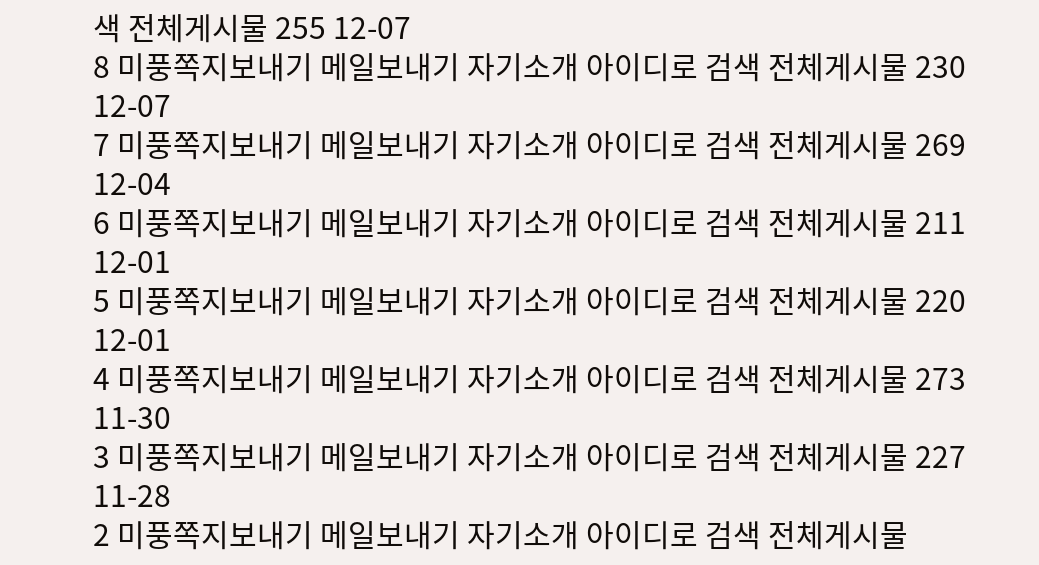색 전체게시물 255 12-07
8 미풍쪽지보내기 메일보내기 자기소개 아이디로 검색 전체게시물 230 12-07
7 미풍쪽지보내기 메일보내기 자기소개 아이디로 검색 전체게시물 269 12-04
6 미풍쪽지보내기 메일보내기 자기소개 아이디로 검색 전체게시물 211 12-01
5 미풍쪽지보내기 메일보내기 자기소개 아이디로 검색 전체게시물 220 12-01
4 미풍쪽지보내기 메일보내기 자기소개 아이디로 검색 전체게시물 273 11-30
3 미풍쪽지보내기 메일보내기 자기소개 아이디로 검색 전체게시물 227 11-28
2 미풍쪽지보내기 메일보내기 자기소개 아이디로 검색 전체게시물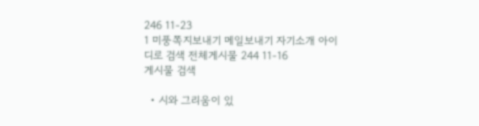246 11-23
1 미풍쪽지보내기 메일보내기 자기소개 아이디로 검색 전체게시물 244 11-16
게시물 검색

  • 시와 그리움이 있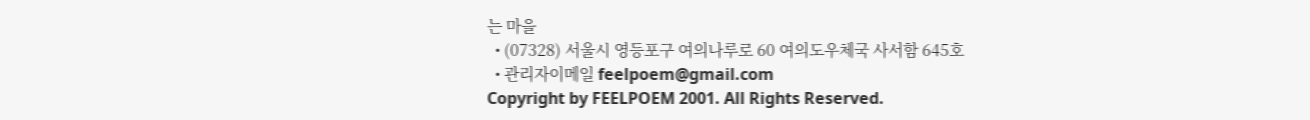는 마을
  • (07328) 서울시 영등포구 여의나루로 60 여의도우체국 사서함 645호
  • 관리자이메일 feelpoem@gmail.com
Copyright by FEELPOEM 2001. All Rights Reserved.